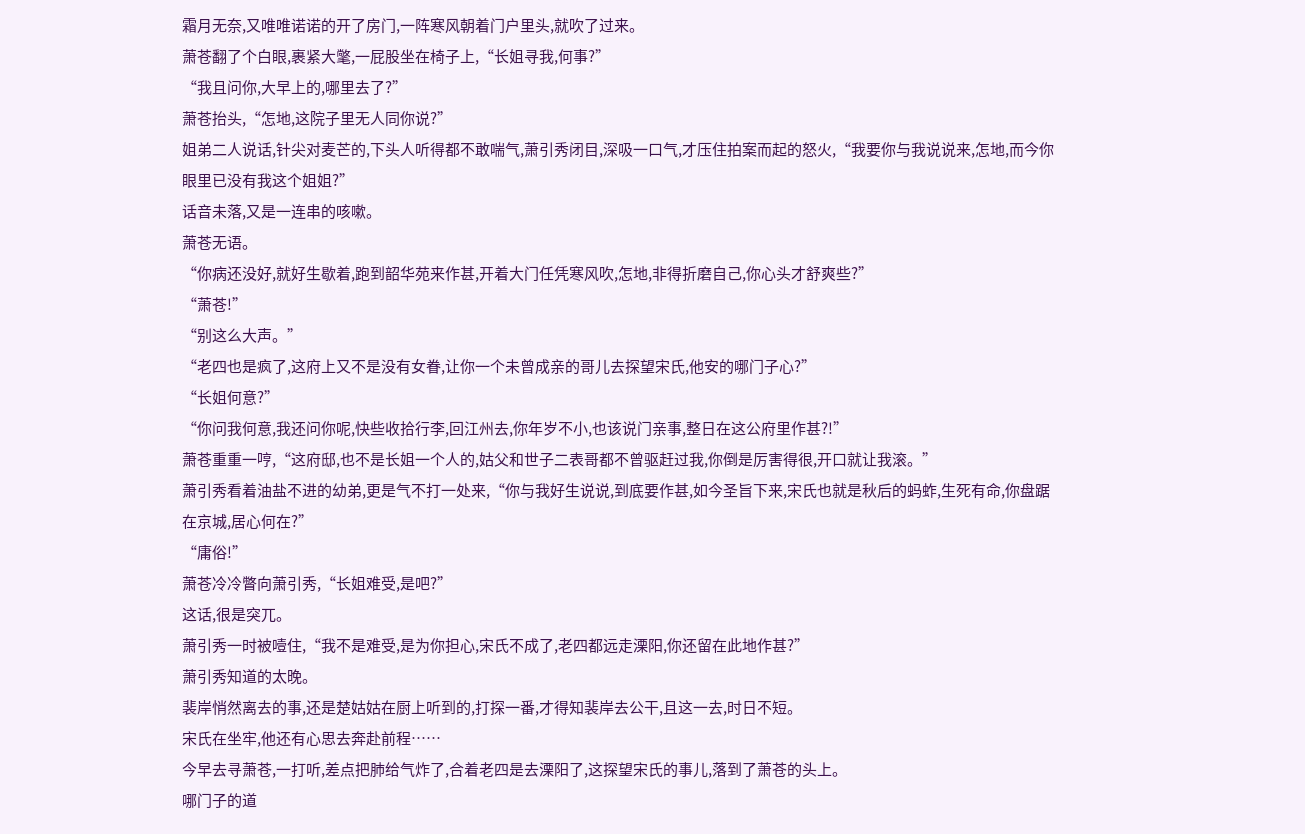霜月无奈,又唯唯诺诺的开了房门,一阵寒风朝着门户里头,就吹了过来。
萧苍翻了个白眼,裹紧大氅,一屁股坐在椅子上,“长姐寻我,何事?”
“我且问你,大早上的,哪里去了?”
萧苍抬头,“怎地,这院子里无人同你说?”
姐弟二人说话,针尖对麦芒的,下头人听得都不敢喘气,萧引秀闭目,深吸一口气,才压住拍案而起的怒火,“我要你与我说说来,怎地,而今你眼里已没有我这个姐姐?”
话音未落,又是一连串的咳嗽。
萧苍无语。
“你病还没好,就好生歇着,跑到韶华苑来作甚,开着大门任凭寒风吹,怎地,非得折磨自己,你心头才舒爽些?”
“萧苍!”
“别这么大声。”
“老四也是疯了,这府上又不是没有女眷,让你一个未曾成亲的哥儿去探望宋氏,他安的哪门子心?”
“长姐何意?”
“你问我何意,我还问你呢,快些收拾行李,回江州去,你年岁不小,也该说门亲事,整日在这公府里作甚?!”
萧苍重重一哼,“这府邸,也不是长姐一个人的,姑父和世子二表哥都不曾驱赶过我,你倒是厉害得很,开口就让我滚。”
萧引秀看着油盐不进的幼弟,更是气不打一处来,“你与我好生说说,到底要作甚,如今圣旨下来,宋氏也就是秋后的蚂蚱,生死有命,你盘踞在京城,居心何在?”
“庸俗!”
萧苍冷冷瞥向萧引秀,“长姐难受,是吧?”
这话,很是突兀。
萧引秀一时被噎住,“我不是难受,是为你担心,宋氏不成了,老四都远走溧阳,你还留在此地作甚?”
萧引秀知道的太晚。
裴岸悄然离去的事,还是楚姑姑在厨上听到的,打探一番,才得知裴岸去公干,且这一去,时日不短。
宋氏在坐牢,他还有心思去奔赴前程……
今早去寻萧苍,一打听,差点把肺给气炸了,合着老四是去溧阳了,这探望宋氏的事儿,落到了萧苍的头上。
哪门子的道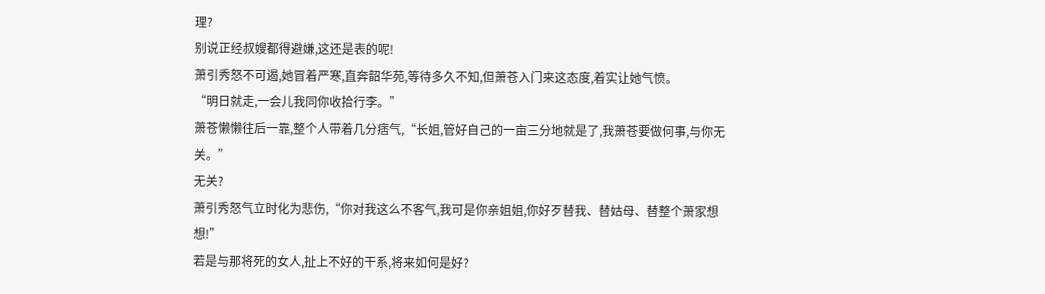理?
别说正经叔嫂都得避嫌,这还是表的呢!
萧引秀怒不可遏,她冒着严寒,直奔韶华苑,等待多久不知,但萧苍入门来这态度,着实让她气愤。
“明日就走,一会儿我同你收拾行李。”
萧苍懒懒往后一靠,整个人带着几分痞气,“长姐,管好自己的一亩三分地就是了,我萧苍要做何事,与你无关。”
无关?
萧引秀怒气立时化为悲伤,“你对我这么不客气,我可是你亲姐姐,你好歹替我、替姑母、替整个萧家想想!”
若是与那将死的女人,扯上不好的干系,将来如何是好?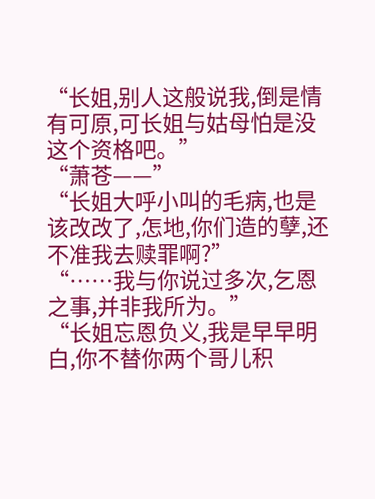“长姐,别人这般说我,倒是情有可原,可长姐与姑母怕是没这个资格吧。”
“萧苍——”
“长姐大呼小叫的毛病,也是该改改了,怎地,你们造的孽,还不准我去赎罪啊?”
“……我与你说过多次,乞恩之事,并非我所为。”
“长姐忘恩负义,我是早早明白,你不替你两个哥儿积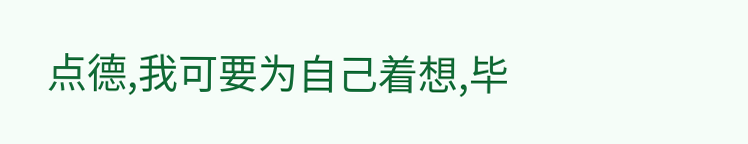点德,我可要为自己着想,毕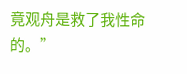竟观舟是救了我性命的。”